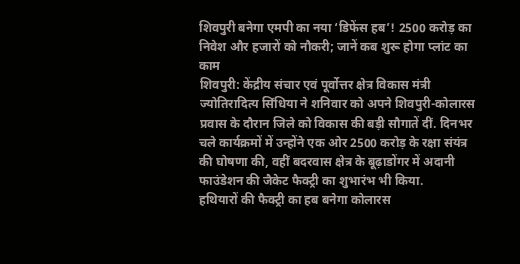शिवपुरी बनेगा एमपी का नया ‘डिफेंस हब’! 2500 करोड़ का निवेश और हजारों को नौकरी; जानें कब शुरू होगा प्लांट का काम
शिवपुरी: केंद्रीय संचार एवं पूर्वोत्तर क्षेत्र विकास मंत्री ज्योतिरादित्य सिंधिया ने शनिवार को अपने शिवपुरी-कोलारस प्रवास के दौरान जिले को विकास की बड़ी सौगातें दीं. दिनभर चले कार्यक्रमों में उन्होंने एक ओर 2500 करोड़ के रक्षा संयंत्र की घोषणा की, वहीं बदरवास क्षेत्र के बूढ़ाडोंगर में अदानी फाउंडेशन की जैकेट फैक्ट्री का शुभारंभ भी किया.
हथियारों की फैक्ट्री का हब बनेगा कोलारस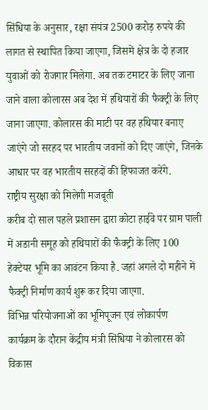सिंधिया के अनुसार, रक्षा संयंत्र 2500 करोड़ रुपये की लागत से स्थापित किया जाएगा, जिसमें क्षेत्र के दो हजार युवाओं को रोजगार मिलेगा. अब तक टमाटर के लिए जाना जाने वाला कोलारस अब देश में हथियारों की फैक्ट्री के लिए जाना जाएगा. कोलारस की माटी पर वह हथियार बनाए जाएंगे जो सरहद पर भारतीय जवानों को दिए जाएंगे, जिनके आधार पर वह भारतीय सरहदों की हिफाजत करेंगे.
राष्ट्रीय सुरक्षा को मिलेगी मजबूती
करीब दो साल पहले प्रशासन द्वारा कोटा हाईवे पर ग्राम पाली में अडानी समूह को हथियारों की फैक्ट्री के लिए 100 हेक्टेयर भूमि का आवंटन किया है. जहां अगले दो महीने में फैक्ट्री निर्माण कार्य शुरू कर दिया जाएगा.
विभिन्न परियोजनाओं का भूमिपूजन एवं लोकार्पण
कार्यक्रम के दौरान केंद्रीय मंत्री सिंधिया ने कोलारस को विकास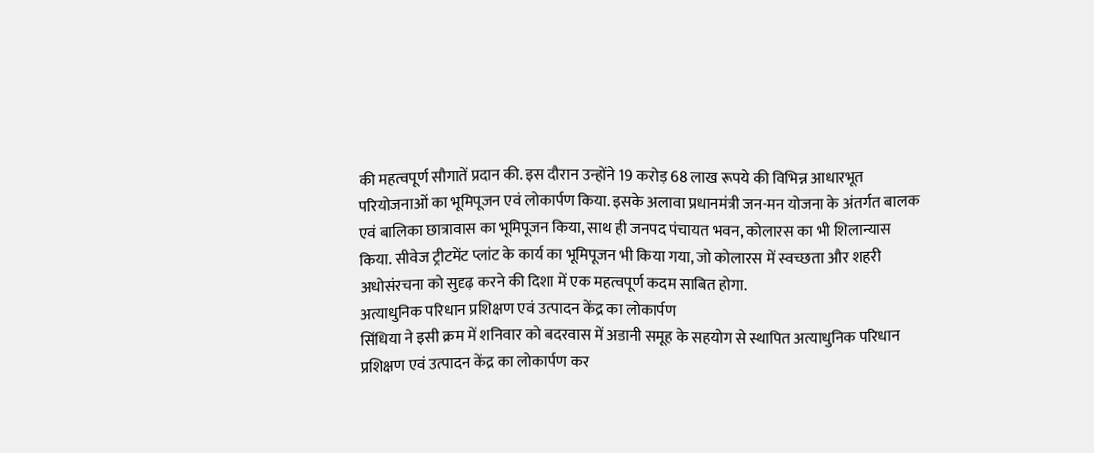की महत्वपूर्ण सौगातें प्रदान की. इस दौरान उन्होंने 19 करोड़ 68 लाख रूपये की विभिन्न आधारभूत परियोजनाओं का भूमिपूजन एवं लोकार्पण किया. इसके अलावा प्रधानमंत्री जन-मन योजना के अंतर्गत बालक एवं बालिका छात्रावास का भूमिपूजन किया, साथ ही जनपद पंचायत भवन, कोलारस का भी शिलान्यास किया. सीवेज ट्रीटमेंट प्लांट के कार्य का भूमिपूजन भी किया गया, जो कोलारस में स्वच्छता और शहरी अधोसंरचना को सुदृढ़ करने की दिशा में एक महत्वपूर्ण कदम साबित होगा.
अत्याधुनिक परिधान प्रशिक्षण एवं उत्पादन केंद्र का लोकार्पण
सिंधिया ने इसी क्रम में शनिवार को बदरवास में अडानी समूह के सहयोग से स्थापित अत्याधुनिक परिधान प्रशिक्षण एवं उत्पादन केंद्र का लोकार्पण कर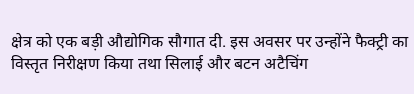क्षेत्र को एक बड़ी औद्योगिक सौगात दी. इस अवसर पर उन्होंने फैक्ट्री का विस्तृत निरीक्षण किया तथा सिलाई और बटन अटैचिंग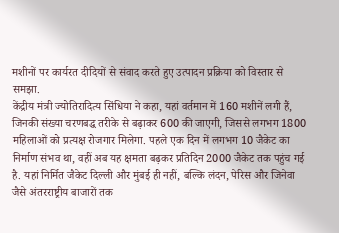मशीनों पर कार्यरत दीदियों से संवाद करते हुए उत्पादन प्रक्रिया को विस्तार से समझा.
केंद्रीय मंत्री ज्योतिरादित्य सिंधिया ने कहा, यहां वर्तमान में 160 मशीनें लगी हैं, जिनकी संख्या चरणबद्ध तरीके से बढ़ाकर 600 की जाएगी, जिससे लगभग 1800 महिलाओं को प्रत्यक्ष रोजगार मिलेगा. पहले एक दिन में लगभग 10 जैकेट का निर्माण संभव था, वहीं अब यह क्षमता बढ़कर प्रतिदिन 2000 जैकेट तक पहुंच गई है. यहां निर्मित जैकेट दिल्ली और मुंबई ही नहीं, बल्कि लंदन, पेरिस और जिनेवा जैसे अंतरराष्ट्रीय बाजारों तक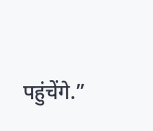पहुंचेंगे.”